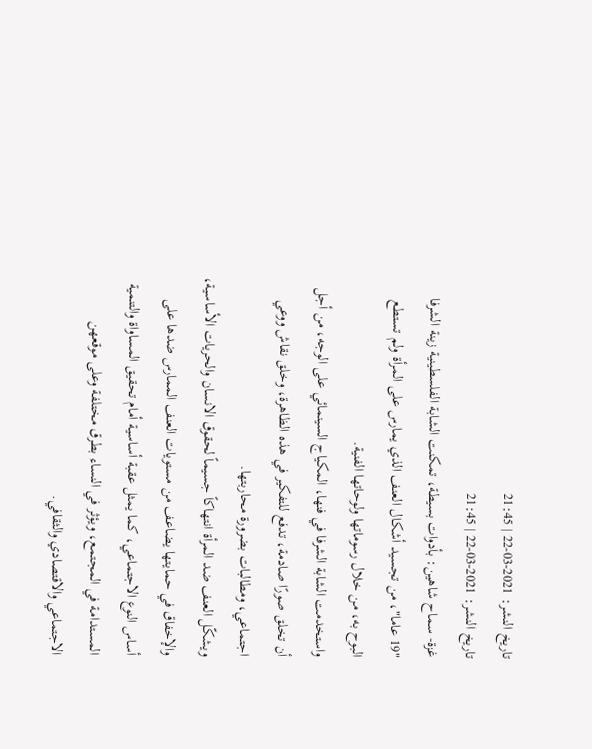تاريخ النشر: 2021-03-22 | 21:45
تاريخ النشر: 2021-03-22 | 21:45
غزة- سماح شاهين: بأدوات بسيطة، تمكنت الشابة الفلسطينية زينة الشرفا "19 عاما"، من تجسيد أشكال العنف الذي يمارس على المرأة ولم تستطع البوح به، من خلال رسوماتها ولوحاتها الفنية.
واستخدمت الشابة الشرفا في فنها، المكياج السينمائي على الوجه، من أجل أن تخلق صورًا صادمة، تدفع للتفكير في هذه الظاهرة، وخلق نقاش ووعي اجتماعي، ومطالبات بضرورة محاربتها.
ويشكّل العنف ضد المرأة انتهاكاً جسيماً لحقوق الانسان والحريات الأساسية، والإخفاق في حمايتها يضاعف من مستويات العنف الممارس ضدها على أساس النوع الاجتماعي، كما يمثل عقبة أساسية أمام تحقيق المساواة والتنمية المستدامة في المجتمع، ويؤثر في النساء بطرق مختلفة وعلى موقعهن الاجتماعي والاقتصادي والثقافي.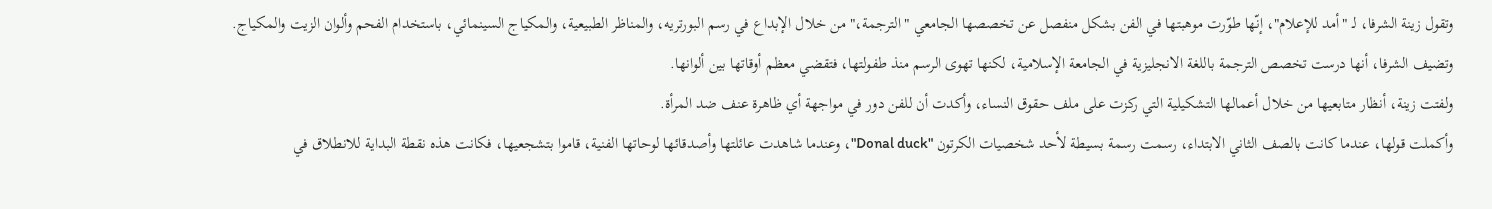وتقول زينة الشرفا، لـ "أمد للإعلام"، إنّها طوّرت موهبتها في الفن بشكل منفصل عن تخصصها الجامعي "الترجمة،" من خلال الإبداع في رسم البورتريه، والمناظر الطبيعية، والمكياج السينمائي، باستخدام الفحم وألوان الزيت والمكياج.
وتضيف الشرفا، أنها درست تخصص الترجمة باللغة الانجليزية في الجامعة الإسلامية، لكنها تهوى الرسم منذ طفولتها، فتقضي معظم أوقاتها بين ألوانها.
ولفتت زينة، أنظار متابعيها من خلال أعمالها التشكيلية التي ركزت على ملف حقوق النساء، وأكدت أن للفن دور في مواجهة أي ظاهرة عنف ضد المرأة.
وأكملت قولها، عندما كانت بالصف الثاني الابتداء، رسمت رسمة بسيطة لأحد شخصيات الكرتون "Donal duck"، وعندما شاهدت عائلتها وأصدقائها لوحاتها الفنية، قاموا بتشجعيها، فكانت هذه نقطة البداية للانطلاق في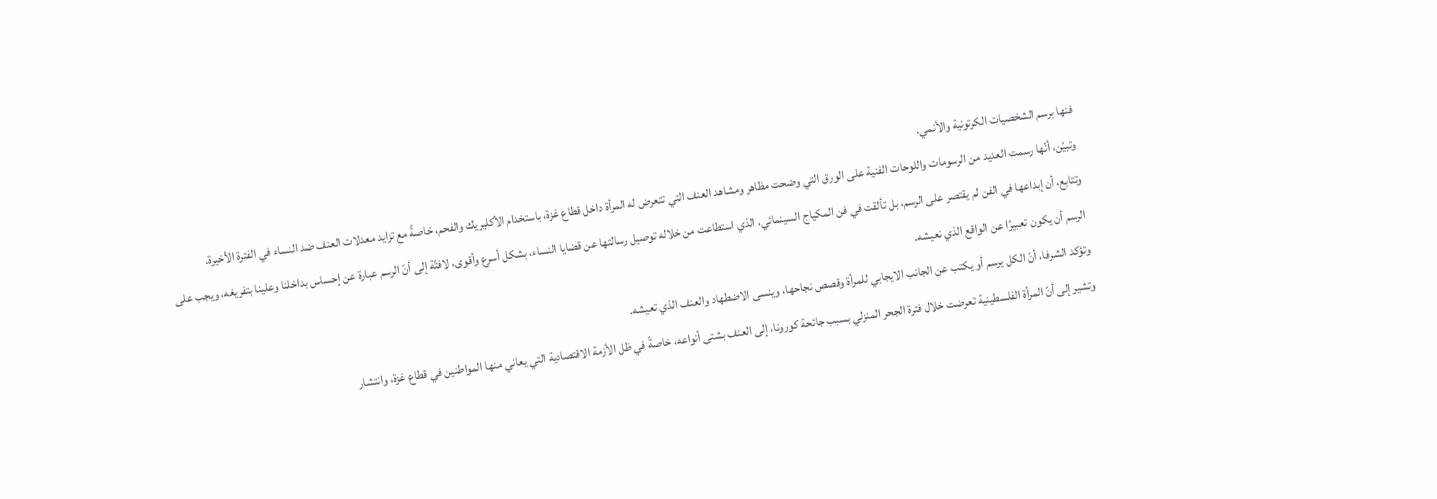فنها برسم الشخصيات الكرتونية والأنمي.
وتبيّن، أنّها رسمت العديد من الرسومات واللوحات الفنية على الورق التي وضحت مظاهر ومشاهد العنف التي تتعرض له المرأة داخل قطاع غزة، باستخدام الأكليريك والفحم، خاصةً مع تزايد معدلات العنف ضد النساء في الفترة الأخيرة.
وتتابع، أن إبداعها في الفن لم يقتصر على الرسم، بل تألقت في فن المكياج السينمائي، الذي استطاعت من خلاله توصيل رسالتها عن قضايا النساء، بشكل أسرع وأقوى، لافتًة إلى أنّ الرسم عبارة عن إحساس بداخلنا وعلينا بتفريغه، ويجب على الرسم أن يكون تعبيرًا عن الواقع الذي نعيشه.
وتؤكد الشرفا، أنّ الكل يرسم أو يكتب عن الجانب الايجابي للمرأة وقصص نجاحها، وينسى الاضطهاد والعنف الذي تعيشه.
وتشير إلى أنّ المرأة الفلسطينية تعرضت خلال فترة الجحر المنزلي بسبب جائحة كورونا، إلى العنف بشتى أنواعه، خاصةً في ظل الأزمة الاقتصادية التي يعاني منها المواطنين في قطاع غزة، وانتشار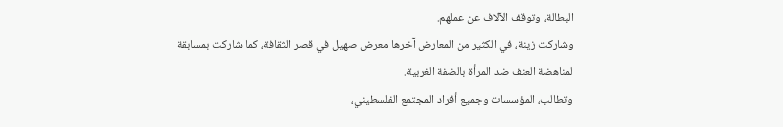البطالة، وتوقف الآلاف عن عملهم.
وشاركت زينة، في الكثير من المعارض آخرها معرض صهيل في قصر الثقافة، كما شاركت بمسابقة لمناهضة العنف ضد المرأة بالضفة الغربية.
وتطالب، المؤسسات وجميع أفراد المجتمع الفلسطيني،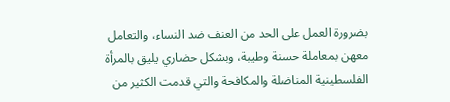بضرورة العمل على الحد من العنف ضد النساء، والتعامل معهن بمعاملة حسنة وطيبة، وبشكل حضاري يليق بالمرأة الفلسطينية المناضلة والمكافحة والتي قدمت الكثير من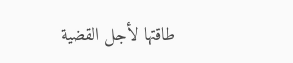طاقتها لأجل القضية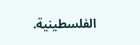الفلسطينية.